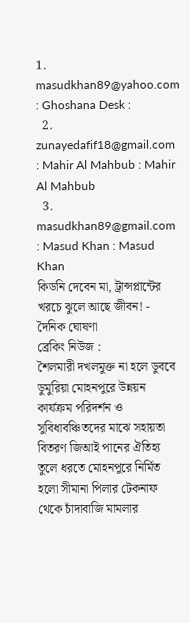1. masudkhan89@yahoo.com : Ghoshana Desk :
  2. zunayedafif18@gmail.com : Mahir Al Mahbub : Mahir Al Mahbub
  3. masudkhan89@gmail.com : Masud Khan : Masud Khan
কিডনি দেবেন মা, ট্রান্সপ্লান্টের খরচে ঝুলে আছে জীবন! - দৈনিক ঘোষণা
ব্রেকিং নিউজ :
শৈলমারী দখলমুক্ত না হলে ডুববে ডুমুরিয়া মোহনপুরে উন্নয়ন কার্যক্রম পরিদর্শন ও সুবিধাবঞ্চিতদের মাঝে সহায়তা বিতরণ জিআই পানের ঐতিহ্য তুলে ধরতে মোহনপুরে নির্মিত হলো সীমানা পিলার টেকনাফ থেকে চাঁদাবাজি মামলার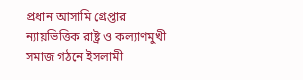প্রধান আসামি গ্রেপ্তার ন্যায়ভিত্তিক রাষ্ট্র ও কল্যাণমুখী সমাজ গঠনে ইসলামী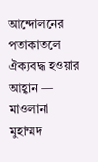আন্দোলনের পতাকাতলে ঐক্যবদ্ধ হওয়ার আহ্বান — মাওলানা মুহাম্মদ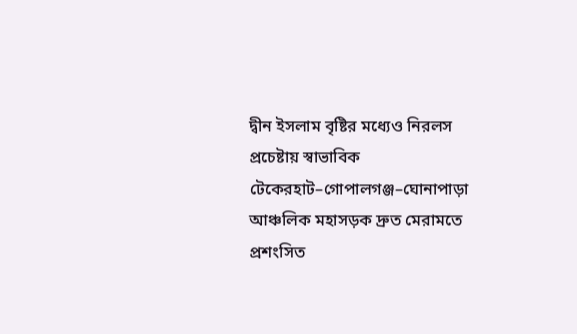দ্বীন ইসলাম বৃষ্টির মধ্যেও নিরলস প্রচেষ্টায় স্বাভাবিক টেকেরহাট–গোপালগঞ্জ–ঘোনাপাড়া আঞ্চলিক মহাসড়ক দ্রুত মেরামতে প্রশংসিত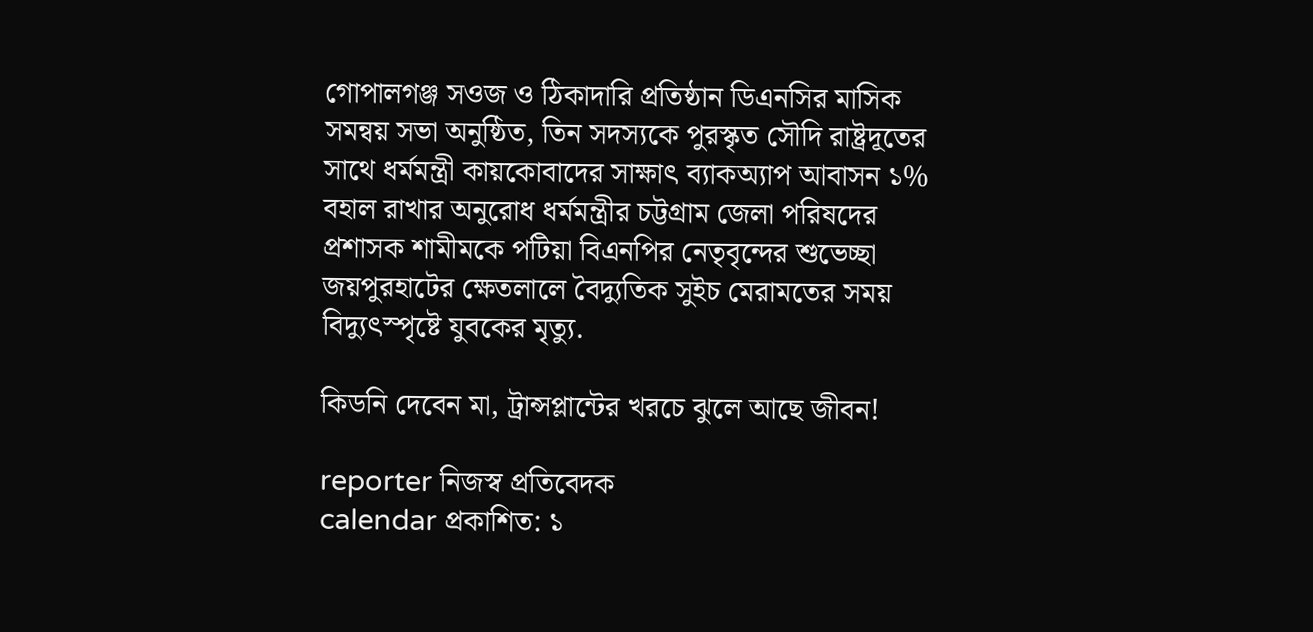গোপালগঞ্জ সওজ ও ঠিকাদারি প্রতিষ্ঠান ডিএনসির মাসিক সমন্বয় সভা অনুষ্ঠিত, তিন সদস্যকে পুরস্কৃত সৌদি রাষ্ট্রদূতের সাথে ধর্মমন্ত্রী কায়কোবাদের সাক্ষাৎ ব্যাকঅ্যাপ আবাসন ১% বহাল রাখার অনুরোধ ধর্মমন্ত্রীর চট্টগ্রাম জেলা পরিষদের প্রশাসক শামীমকে পটিয়া বিএনপির নেতৃবৃন্দের শুভেচ্ছা জয়পুরহাটের ক্ষেতলালে বৈদ্যুতিক সুইচ মেরামতের সময় বিদ্যুৎস্পৃষ্টে যুবকের মৃত্যু.

কিডনি দেবেন মা, ট্রান্সপ্লান্টের খরচে ঝুলে আছে জীবন!

reporter নিজস্ব প্রতিবেদক
calendar প্রকাশিত: ১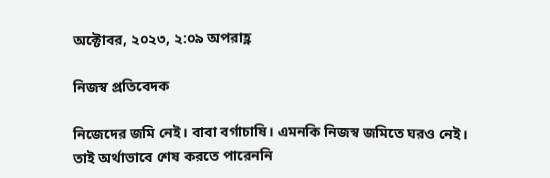অক্টোবর, ২০২৩, ২:০৯ অপরাহ্ণ

নিজস্ব প্রতিবেদক

নিজেদের জমি নেই। বাবা বর্গাচাষি। এমনকি নিজস্ব জমিতে ঘরও নেই। তাই অর্থাভাবে শেষ করতে পারেননি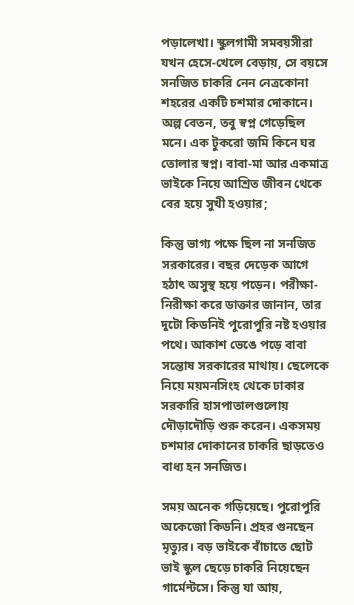পড়ালেখা। স্কুলগামী সমবয়সীরা যখন হেসে-খেলে বেড়ায়, সে বয়সে সনজিত চাকরি নেন নেত্রকোনা শহরের একটি চশমার দোকানে। অল্প বেতন, তবু স্বপ্ন গেড়েছিল মনে। এক টুকরো জমি কিনে ঘর তোলার স্বপ্ন। বাবা-মা আর একমাত্র ভাইকে নিয়ে আশ্রিত জীবন থেকে বের হয়ে সুখী হওয়ার;

কিন্তু ভাগ্য পক্ষে ছিল না সনজিত সরকারের। বছর দেড়েক আগে হঠাৎ অসুস্থ হয়ে পড়েন। পরীক্ষা-নিরীক্ষা করে ডাক্তার জানান, তার দুটো কিডনিই পুরোপুরি নষ্ট হওয়ার পথে। আকাশ ভেঙে পড়ে বাবা সন্তোষ সরকারের মাথায়। ছেলেকে নিয়ে ময়মনসিংহ থেকে ঢাকার সরকারি হাসপাতালগুলোয় দৌড়াদৌড়ি শুরু করেন। একসময় চশমার দোকানের চাকরি ছাড়তেও বাধ্য হন সনজিত।

সময় অনেক গড়িয়েছে। পুরোপুরি অকেজো কিডনি। প্রহর গুনছেন মৃত্যুর। বড় ভাইকে বাঁচাতে ছোট ভাই স্কুল ছেড়ে চাকরি নিয়েছেন গার্মেন্টসে। কিন্তু যা আয়,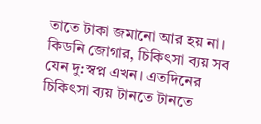তাতে টাকা জমানো আর হয় না। কিডনি জোগার, চিকিৎসা ব্যয় সব যেন দু:স্বপ্ন এখন। এতদিনের চিকিৎসা ব্যয় টানতে টানতে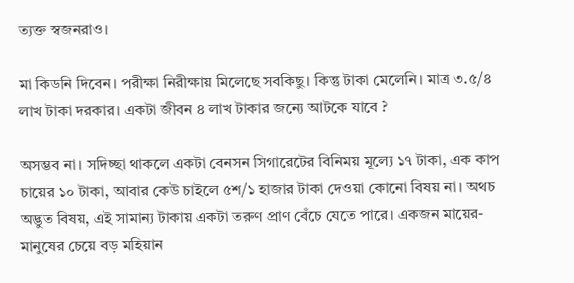ত্যক্ত স্বজনরাও।

মা কিডনি দিবেন। পরীক্ষা নিরীক্ষায় মিলেছে সবকিছু। কিন্তু টাকা মেলেনি। মাত্র ৩.৫/৪ লাখ টাকা দরকার। একটা জীবন ৪ লাখ টাকার জন্যে আটকে যাবে ?

অসম্ভব না। সদিচ্ছা থাকলে একটা বেনসন সিগারেটের বিনিময় মূল্যে ১৭ টাকা, এক কাপ চায়ের ১০ টাকা, আবার কেউ চাইলে ৫শ/১ হাজার টাকা দেওয়া কোনো বিষয় না। অথচ অদ্ভুত বিষয়, এই সামান্য টাকায় একটা তরুণ প্রাণ বেঁচে যেতে পারে। একজন মায়ের-মানুষের চেয়ে বড় মহিয়ান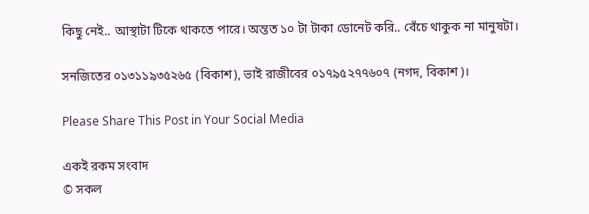কিছু নেই.. আস্থাটা টিকে থাকতে পারে। অন্তত ১০ টা টাকা ডোনেট করি.. বেঁচে থাকুক না মানুষটা।

সনজিতের ০১৩১১৯৩৫২৬৫ (বিকাশ), ভাই রাজীবের ০১৭৯৫২৭৭৬০৭ (নগদ, বিকাশ)।

Please Share This Post in Your Social Media

একই রকম সংবাদ
© সকল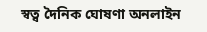স্বত্ব দৈনিক ঘোষণা অনলাইন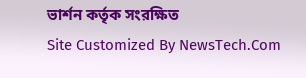ভার্শন কর্তৃক সংরক্ষিত
Site Customized By NewsTech.Com